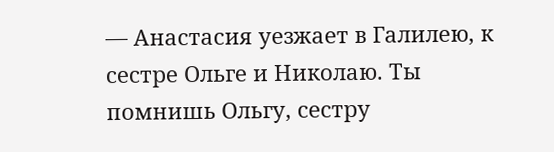— Анастасия уезжает в Галилею, к сестре Ольге и Николаю. Ты помнишь Ольгу, сестру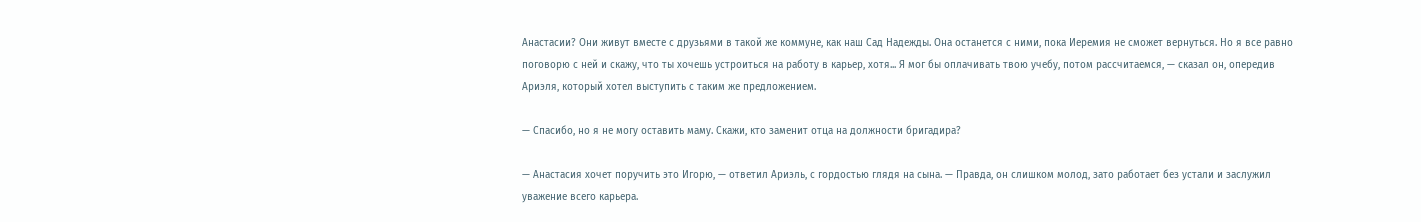Анастасии? Они живут вместе с друзьями в такой же коммуне, как наш Сад Надежды. Она останется с ними, пока Иеремия не сможет вернуться. Но я все равно поговорю с ней и скажу, что ты хочешь устроиться на работу в карьер, хотя... Я мог бы оплачивать твою учебу, потом рассчитаемся, — сказал он, опередив Ариэля, который хотел выступить с таким же предложением.

— Спасибо, но я не могу оставить маму. Скажи, кто заменит отца на должности бригадира?

— Анастасия хочет поручить это Игорю, — ответил Ариэль, с гордостью глядя на сына. — Правда, он слишком молод, зато работает без устали и заслужил уважение всего карьера.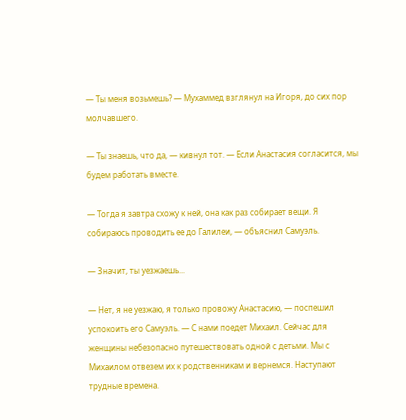— Ты меня возьмешь? — Мухаммед взглянул на Игоря, до сих пор молчавшего.

— Ты знаешь, что да, — кивнул тот. — Если Анастасия согласится, мы будем работать вместе.

— Тогда я завтра схожу к ней, она как раз собирает вещи. Я собираюсь проводить ее до Галилеи, — объяснил Самуэль.

— Значит, ты уезжаешь...

— Нет, я не уезжаю, я только провожу Анастасию, — поспешил успокоить его Самуэль. — С нами поедет Михаил. Сейчас для женщины небезопасно путешествовать одной с детьми. Мы с Михаилом отвезем их к родственникам и вернемся. Наступают трудные времена.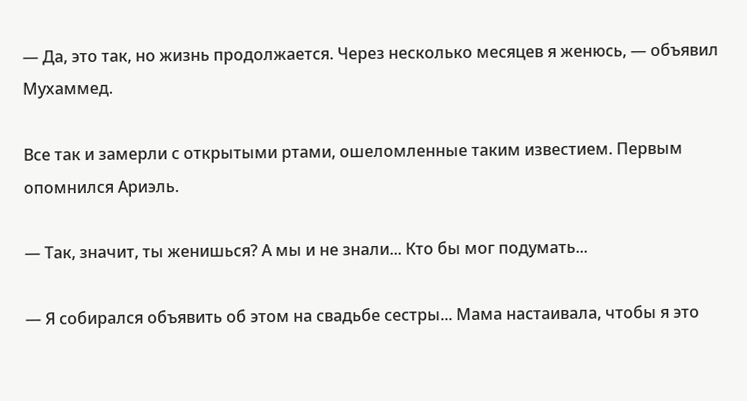— Да, это так, но жизнь продолжается. Через несколько месяцев я женюсь, — объявил Мухаммед.

Все так и замерли с открытыми ртами, ошеломленные таким известием. Первым опомнился Ариэль.

— Так, значит, ты женишься? А мы и не знали... Кто бы мог подумать...

— Я собирался объявить об этом на свадьбе сестры... Мама настаивала, чтобы я это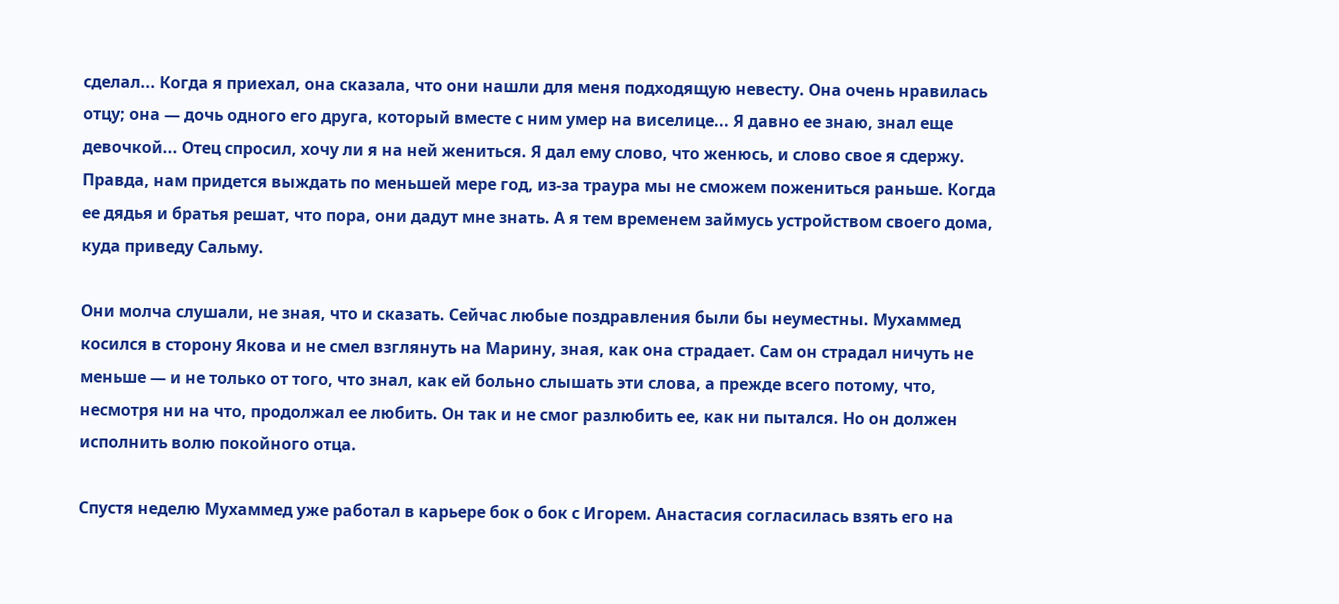сделал... Когда я приехал, она сказала, что они нашли для меня подходящую невесту. Она очень нравилась отцу; она — дочь одного его друга, который вместе с ним умер на виселице... Я давно ее знаю, знал еще девочкой... Отец спросил, хочу ли я на ней жениться. Я дал ему слово, что женюсь, и слово свое я сдержу. Правда, нам придется выждать по меньшей мере год, из-за траура мы не сможем пожениться раньше. Когда ее дядья и братья решат, что пора, они дадут мне знать. А я тем временем займусь устройством своего дома, куда приведу Сальму.

Они молча слушали, не зная, что и сказать. Сейчас любые поздравления были бы неуместны. Мухаммед косился в сторону Якова и не смел взглянуть на Марину, зная, как она страдает. Сам он страдал ничуть не меньше — и не только от того, что знал, как ей больно слышать эти слова, а прежде всего потому, что, несмотря ни на что, продолжал ее любить. Он так и не смог разлюбить ее, как ни пытался. Но он должен исполнить волю покойного отца.

Спустя неделю Мухаммед уже работал в карьере бок о бок с Игорем. Анастасия согласилась взять его на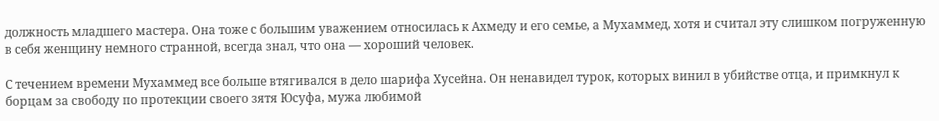должность младшего мастера. Она тоже с большим уважением относилась к Ахмеду и его семье, а Мухаммед, хотя и считал эту слишком погруженную в себя женщину немного странной, всегда знал, что она — хороший человек.

С течением времени Мухаммед все больше втягивался в дело шарифа Хусейна. Он ненавидел турок, которых винил в убийстве отца, и примкнул к борцам за свободу по протекции своего зятя Юсуфа, мужа любимой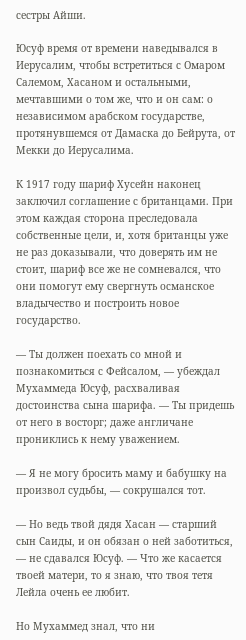сестры Айши.

Юсуф время от времени наведывался в Иерусалим, чтобы встретиться с Омаром Салемом, Хасаном и остальными, мечтавшими о том же, что и он сам: о независимом арабском государстве, протянувшемся от Дамаска до Бейрута, от Мекки до Иерусалима.

К 1917 году шариф Хусейн наконец заключил соглашение с британцами. При этом каждая сторона преследовала собственные цели, и, хотя британцы уже не раз доказывали, что доверять им не стоит, шариф все же не сомневался, что они помогут ему свергнуть османское владычество и построить новое государство.

— Ты должен поехать со мной и познакомиться с Фейсалом, — убеждал Мухаммеда Юсуф, расхваливая достоинства сына шарифа. — Ты придешь от него в восторг; даже англичане прониклись к нему уважением.

— Я не могу бросить маму и бабушку на произвол судьбы, — сокрушался тот.

— Но ведь твой дядя Хасан — старший сын Саиды, и он обязан о ней заботиться, — не сдавался Юсуф. — Что же касается твоей матери, то я знаю, что твоя тетя Лейла очень ее любит.

Но Мухаммед знал, что ни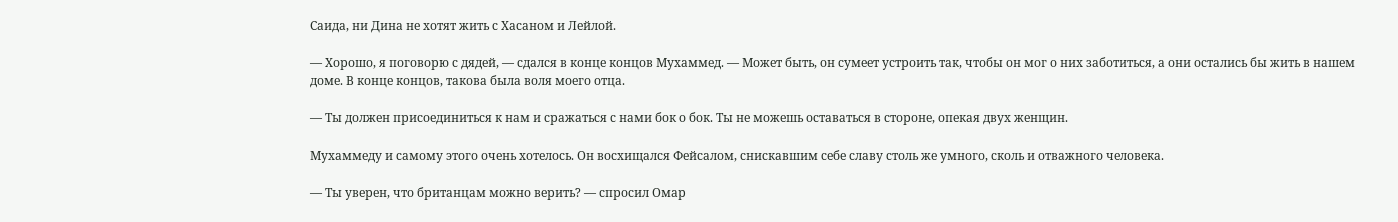Саида, ни Дина не хотят жить с Хасаном и Лейлой.

— Хорошо, я поговорю с дядей, — сдался в конце концов Мухаммед. — Может быть, он сумеет устроить так, чтобы он мог о них заботиться, а они остались бы жить в нашем доме. В конце концов, такова была воля моего отца.

— Ты должен присоединиться к нам и сражаться с нами бок о бок. Ты не можешь оставаться в стороне, опекая двух женщин.

Мухаммеду и самому этого очень хотелось. Он восхищался Фейсалом, снискавшим себе славу столь же умного, сколь и отважного человека.

— Ты уверен, что британцам можно верить? — спросил Омар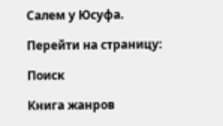Салем у Юсуфа.

Перейти на страницу:

Поиск

Книга жанров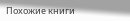Похожие книги